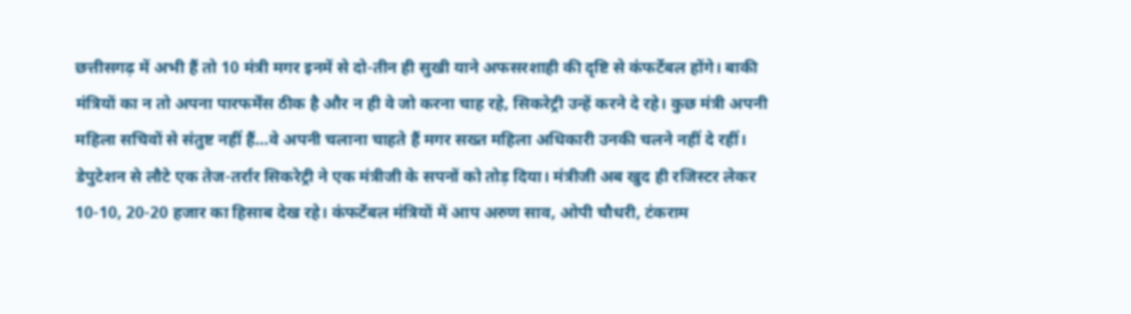छत्तीसगढ़ में अभी हैं तो 10 मंत्री मगर इनमें से दो-तीन ही सुखी याने अफसरशाही की दृष्टि से कंफर्टेबल होंगे। बाकी मंत्रियों का न तो अपना पारफर्मेंस ठीक है और न ही वे जो करना चाह रहे, सिकरेट्री उन्हें करने दे रहे। कुछ मंत्री अपनी महिला सचिवों से संतुष्ट नहीं हैं…वे अपनी चलाना चाहते हैं मगर सख्त महिला अधिकारी उनकी चलने नहीं दे रहीं। डेपुटेशन से लौटे एक तेज-तर्रार सिकरेट्री ने एक मंत्रीजी के सपनों को तोड़ दिया। मंत्रीजी अब खुद ही रजिस्टर लेकर 10-10, 20-20 हजार का हिसाब देख रहे। कंफर्टेबल मंत्रियों में आप अरुण साव, ओपी चौधरी, टंकराम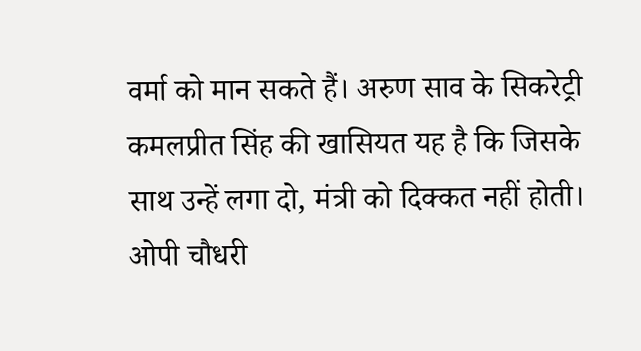वर्मा को मान सकते हैं। अरुण साव के सिकरेट्री कमलप्रीत सिंह की खासियत यह है कि जिसके साथ उन्हें लगा दो, मंत्री को दिक्कत नहीं होती। ओपी चौधरी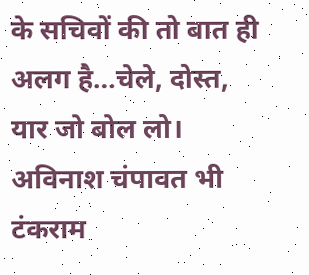के सचिवों की तो बात ही अलग है…चेले, दोस्त, यार जो बोल लो। अविनाश चंपावत भी टंकराम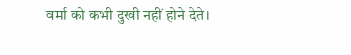वर्मा को कभी दुखी नहीं होने देते।